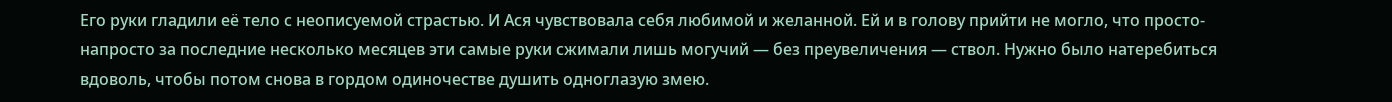Его руки гладили её тело с неописуемой страстью. И Ася чувствовала себя любимой и желанной. Ей и в голову прийти не могло, что просто-напросто за последние несколько месяцев эти самые руки сжимали лишь могучий — без преувеличения — ствол. Нужно было натеребиться вдоволь, чтобы потом снова в гордом одиночестве душить одноглазую змею.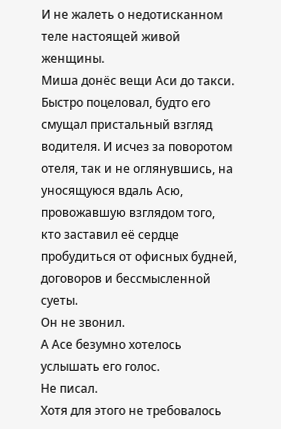И не жалеть о недотисканном теле настоящей живой женщины.
Миша донёс вещи Аси до такси. Быстро поцеловал, будто его смущал пристальный взгляд водителя. И исчез за поворотом отеля, так и не оглянувшись, на уносящуюся вдаль Асю, провожавшую взглядом того, кто заставил её сердце пробудиться от офисных будней, договоров и бессмысленной суеты.
Он не звонил.
А Асе безумно хотелось услышать его голос.
Не писал.
Хотя для этого не требовалось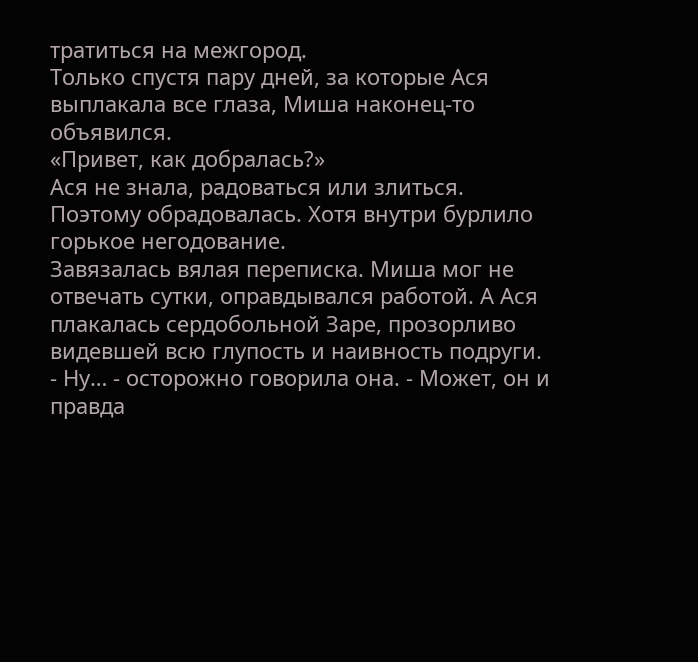тратиться на межгород.
Только спустя пару дней, за которые Ася выплакала все глаза, Миша наконец-то объявился.
«Привет, как добралась?»
Ася не знала, радоваться или злиться. Поэтому обрадовалась. Хотя внутри бурлило горькое негодование.
Завязалась вялая переписка. Миша мог не отвечать сутки, оправдывался работой. А Ася плакалась сердобольной Заре, прозорливо видевшей всю глупость и наивность подруги.
- Ну… - осторожно говорила она. - Может, он и правда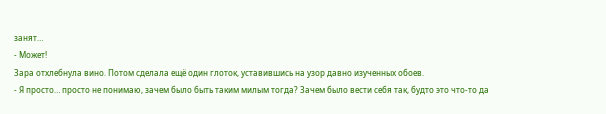занят…
- Может!
Зара отхлебнула вино. Потом сделала ещё один глоток, уставившись на узор давно изученных обоев.
- Я просто… просто не понимаю, зачем было быть таким милым тогда? Зачем было вести себя так, будто это что-то да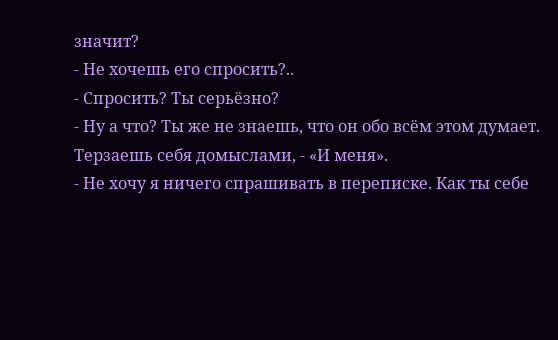значит?
- Не хочешь его спросить?..
- Спросить? Ты серьёзно?
- Ну а что? Ты же не знаешь, что он обо всём этом думает. Терзаешь себя домыслами, - «И меня».
- Не хочу я ничего спрашивать в переписке. Как ты себе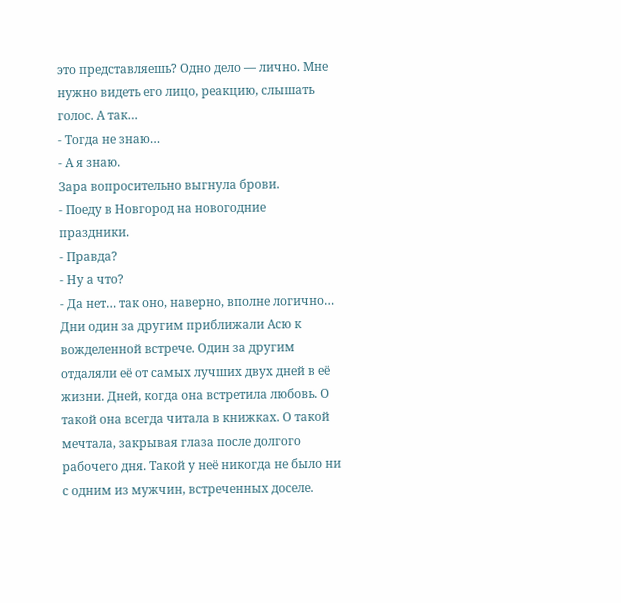это представляешь? Одно дело — лично. Мне нужно видеть его лицо, реакцию, слышать голос. А так…
- Тогда не знаю…
- А я знаю.
Зара вопросительно выгнула брови.
- Поеду в Новгород на новогодние праздники.
- Правда?
- Ну а что?
- Да нет… так оно, наверно, вполне логично…
Дни один за другим приближали Асю к вожделенной встрече. Один за другим отдаляли её от самых лучших двух дней в её жизни. Дней, когда она встретила любовь. О такой она всегда читала в книжках. О такой мечтала, закрывая глаза после долгого рабочего дня. Такой у неё никогда не было ни с одним из мужчин, встреченных доселе.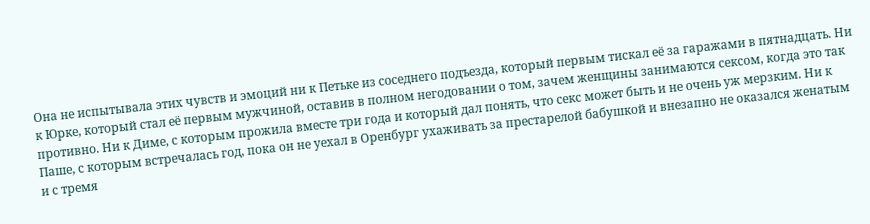Она не испытывала этих чувств и эмоций ни к Петьке из соседнего подъезда, который первым тискал её за гаражами в пятнадцать. Ни к Юрке, который стал её первым мужчиной, оставив в полном негодовании о том, зачем женщины занимаются сексом, когда это так противно. Ни к Диме, с которым прожила вместе три года и который дал понять, что секс может быть и не очень уж мерзким. Ни к Паше, с которым встречалась год, пока он не уехал в Оренбург ухаживать за престарелой бабушкой и внезапно не оказался женатым и с тремя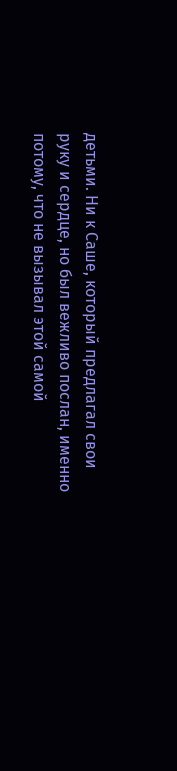детьми. Ни к Саше, который предлагал свои руку и сердце, но был вежливо послан, именно потому, что не вызывал этой самой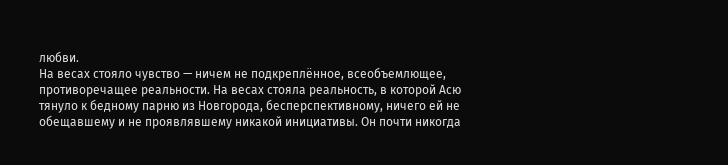любви.
На весах стояло чувство — ничем не подкреплённое, всеобъемлющее, противоречащее реальности. На весах стояла реальность, в которой Асю тянуло к бедному парню из Новгорода, бесперспективному, ничего ей не обещавшему и не проявлявшему никакой инициативы. Он почти никогда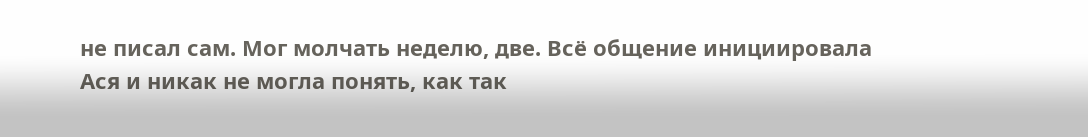не писал сам. Мог молчать неделю, две. Всё общение инициировала Ася и никак не могла понять, как так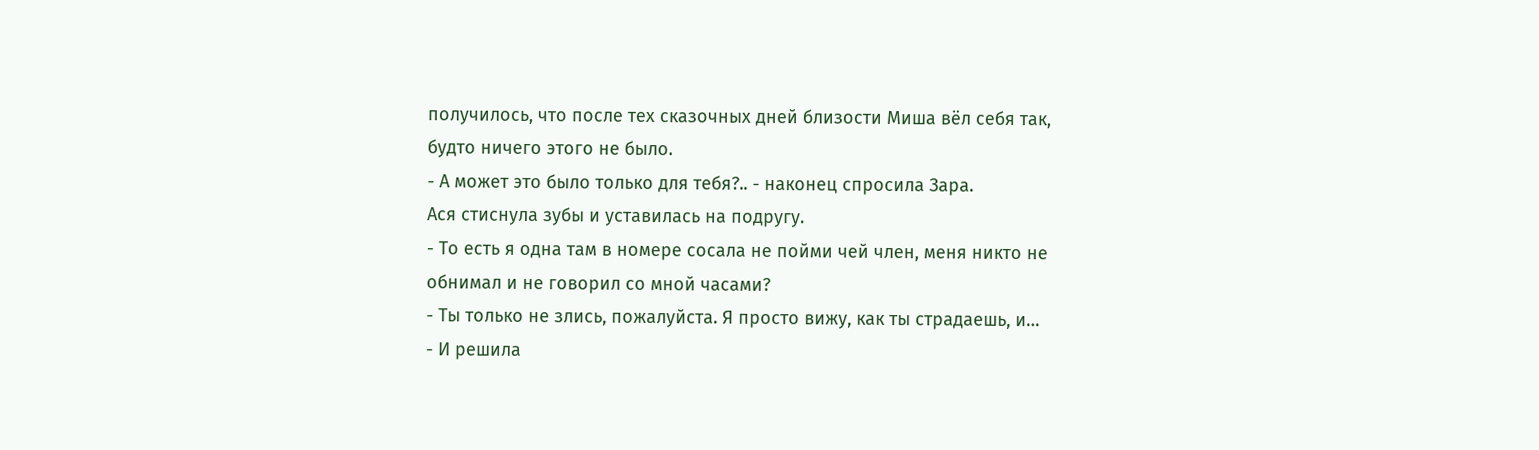получилось, что после тех сказочных дней близости Миша вёл себя так, будто ничего этого не было.
- А может это было только для тебя?.. - наконец спросила Зара.
Ася стиснула зубы и уставилась на подругу.
- То есть я одна там в номере сосала не пойми чей член, меня никто не обнимал и не говорил со мной часами?
- Ты только не злись, пожалуйста. Я просто вижу, как ты страдаешь, и…
- И решила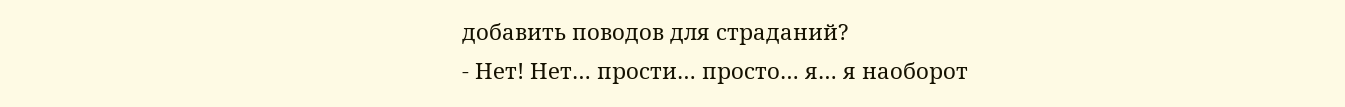добавить поводов для страданий?
- Нет! Нет… прости… просто… я… я наоборот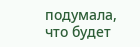подумала, что будет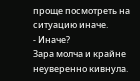проще посмотреть на ситуацию иначе.
- Иначе?
Зара молча и крайне неуверенно кивнула.